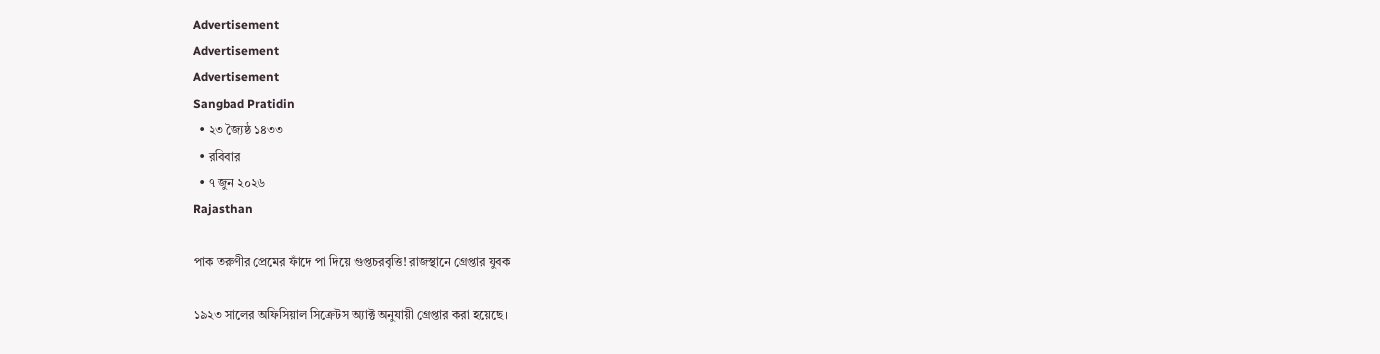Advertisement
Advertisement
Advertisement
Sangbad Pratidin
  • ২৩ জ্যৈষ্ঠ ১৪৩৩
  • রবিবার
  • ৭ জুন ২০২৬
Rajasthan

পাক তরুণীর প্রেমের ফাঁদে পা দিয়ে গুপ্তচরবৃত্তি! রাজস্থানে গ্রেপ্তার যুবক

১৯২৩ সালের অফিসিয়াল সিক্রেটস অ্যাক্ট অনুযায়ী গ্রেপ্তার করা হয়েছে।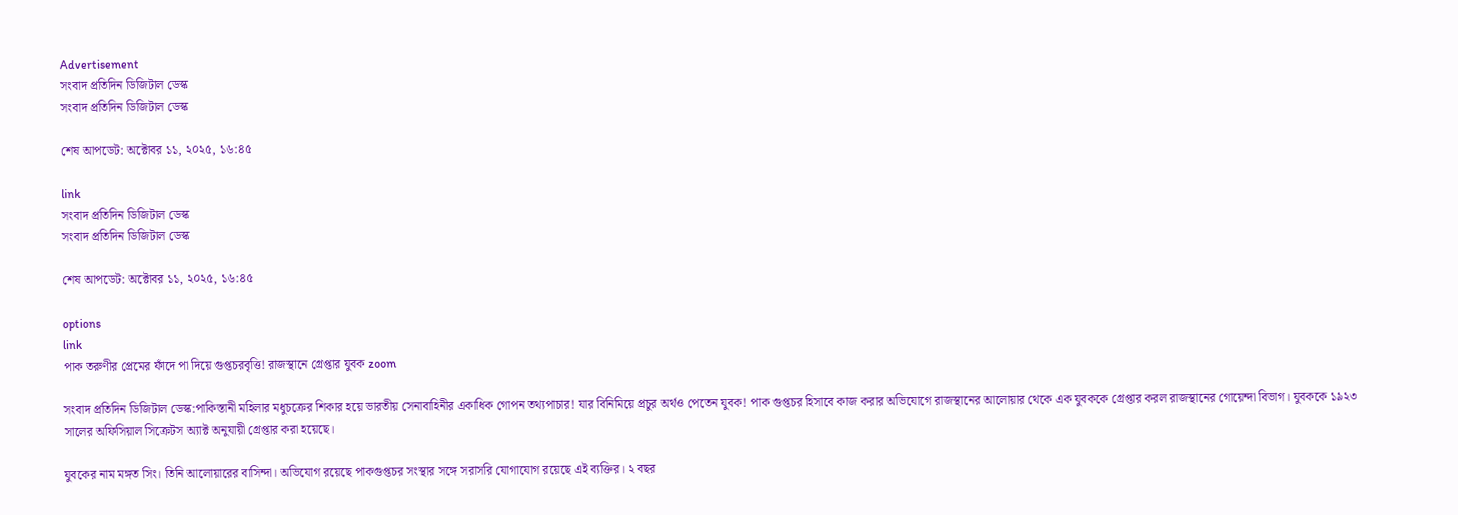Advertisement
সংবাদ প্রতিদিন ডিজিটাল ডেস্ক
সংবাদ প্রতিদিন ডিজিটাল ডেস্ক

শেষ আপডেট: অক্টোবর ১১, ২০২৫, ১৬:৪৫

link
সংবাদ প্রতিদিন ডিজিটাল ডেস্ক
সংবাদ প্রতিদিন ডিজিটাল ডেস্ক

শেষ আপডেট: অক্টোবর ১১, ২০২৫, ১৬:৪৫

options
link
পাক তরুণীর প্রেমের ফাঁদে পা দিয়ে গুপ্তচরবৃত্তি! রাজস্থানে গ্রেপ্তার যুবক zoom

সংবাদ প্রতিদিন ডিজিটাল ডেস্ক:পাকিস্তানী মহিলার মধুচক্রের শিকার হয়ে ভারতীয় সেনাবাহিনীর একাধিক গোপন তথ্যপাচার! যার বিনিমিয়ে প্রচুর অর্থও পেতেন যুবক! পাক গুপ্তচর হিসাবে কাজ করার অভিযোগে রাজস্থানের আলোয়ার থেকে এক যুবককে গ্রেপ্তার করল রাজস্থানের গোয়েন্দা বিভাগ। যুবককে ১৯২৩ সালের অফিসিয়াল সিক্রেটস অ্যাক্ট অনুযায়ী গ্রেপ্তার করা হয়েছে।

যুবকের নাম মঙ্গত সিং। তিনি আলোয়ারের বাসিন্দা। অভিযোগ রয়েছে পাকগুপ্তচর সংস্থার সঙ্গে সরাসরি যোগাযোগ রয়েছে এই ব্যক্তির। ২ বছর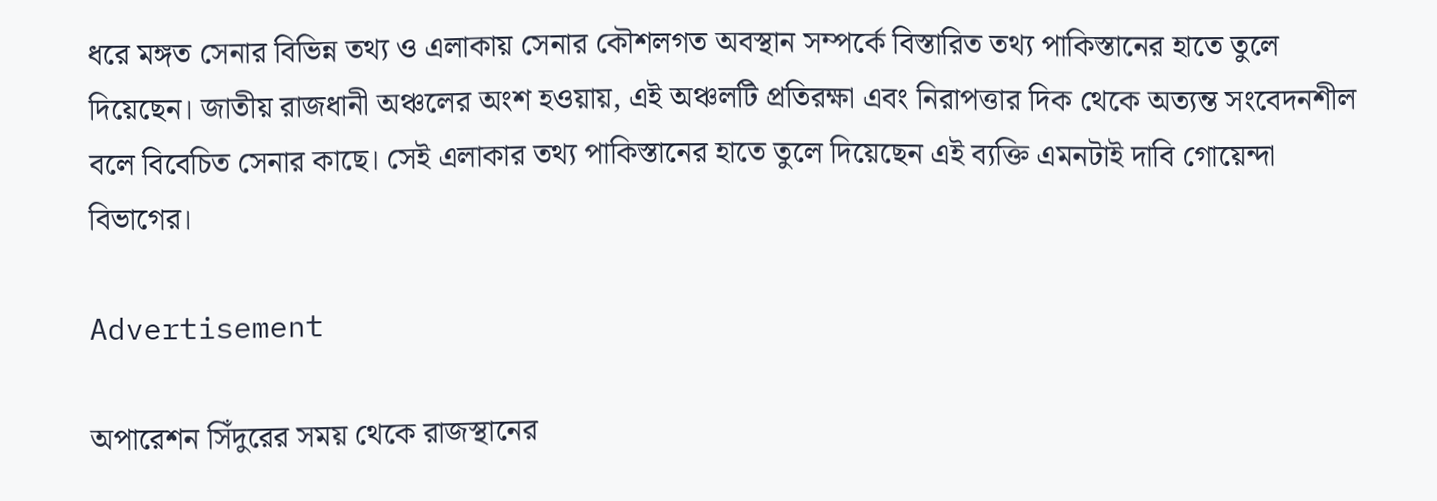ধরে মঙ্গত সেনার বিভিন্ন তথ্য ও এলাকায় সেনার কৌশলগত অবস্থান সম্পর্কে বিস্তারিত তথ্য পাকিস্তানের হাতে তুলে দিয়েছেন। জাতীয় রাজধানী অঞ্চলের অংশ হওয়ায়, এই অঞ্চলটি প্রতিরক্ষা এবং নিরাপত্তার দিক থেকে অত্যন্ত সংবেদনশীল বলে বিবেচিত সেনার কাছে। সেই এলাকার তথ্য পাকিস্তানের হাতে তুলে দিয়েছেন এই ব্যক্তি এমনটাই দাবি গোয়েন্দা বিভাগের।

Advertisement

অপারেশন সিঁদুরের সময় থেকে রাজস্থানের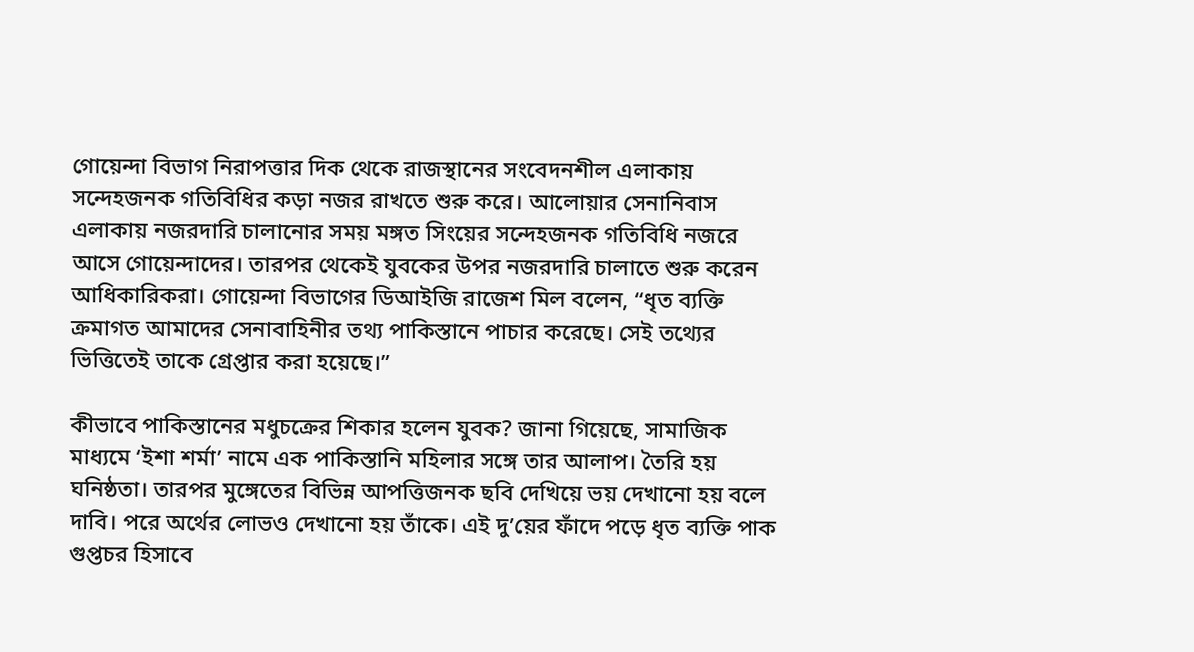গোয়েন্দা বিভাগ নিরাপত্তার দিক থেকে রাজস্থানের সংবেদনশীল এলাকায় সন্দেহজনক গতিবিধির কড়া নজর রাখতে শুরু করে। আলোয়ার সেনানিবাস এলাকায় নজরদারি চালানোর সময় মঙ্গত সিংয়ের সন্দেহজনক গতিবিধি নজরে আসে গোয়েন্দাদের। তারপর থেকেই যুবকের উপর নজরদারি চালাতে শুরু করেন আধিকারিকরা। গোয়েন্দা বিভাগের ডিআইজি রাজেশ মিল বলেন, “ধৃত ব্যক্তি ক্রমাগত আমাদের সেনাবাহিনীর তথ্য পাকিস্তানে পাচার করেছে। সেই তথ্যের ভিত্তিতেই তাকে গ্রেপ্তার করা হয়েছে।”

কীভাবে পাকিস্তানের মধুচক্রের শিকার হলেন যুবক? জানা গিয়েছে, সামাজিক মাধ্যমে ‘ইশা শর্মা’ নামে এক পাকিস্তানি মহিলার সঙ্গে তার আলাপ। তৈরি হয় ঘনিষ্ঠতা। তারপর মুঙ্গেতের বিভিন্ন আপত্তিজনক ছবি দেখিয়ে ভয় দেখানো হয় বলে দাবি। পরে অর্থের লোভও দেখানো হয় তাঁকে। এই দু’য়ের ফাঁদে পড়ে ধৃত ব্যক্তি পাক গুপ্তচর হিসাবে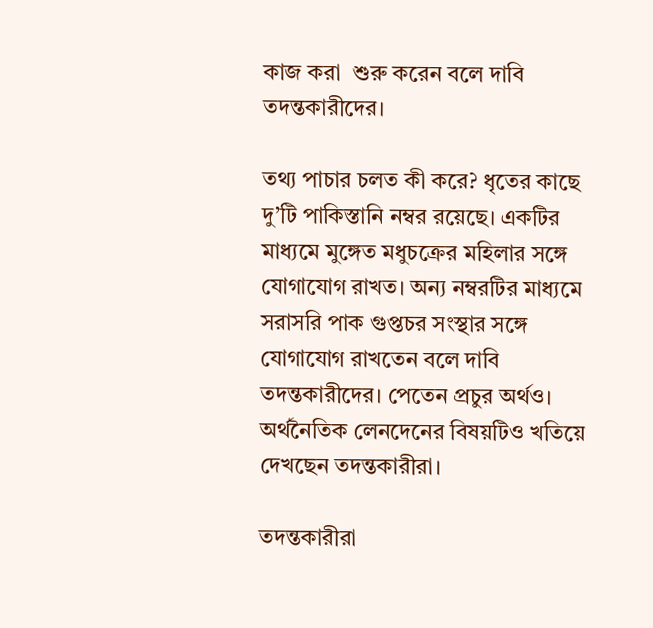কাজ করা  শুরু করেন বলে দাবি তদন্তকারীদের।

তথ্য পাচার চলত কী করে? ধৃতের কাছে দু’টি পাকিস্তানি নম্বর রয়েছে। একটির মাধ্যমে মুঙ্গেত মধুচক্রের মহিলার সঙ্গে যোগাযোগ রাখত। অন্য নম্বরটির মাধ্যমে সরাসরি পাক গুপ্তচর সংস্থার সঙ্গে যোগাযোগ রাখতেন বলে দাবি তদন্তকারীদের। পেতেন প্রচুর অর্থও। অর্থনৈতিক লেনদেনের বিষয়টিও খতিয়ে দেখছেন তদন্তকারীরা।

তদন্তকারীরা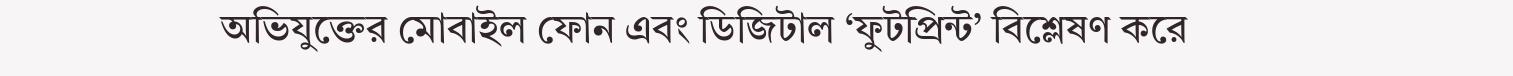অভিযুক্তের মোবাইল ফোন এবং ডিজিটাল ‘ফুটপ্রিন্ট’ বিশ্লেষণ করে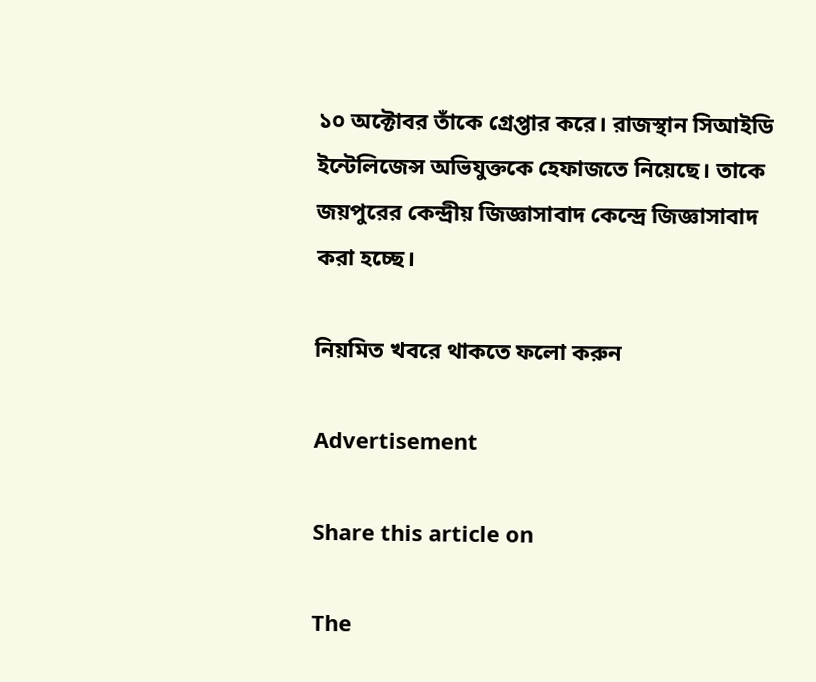১০ অক্টোবর তাঁকে গ্রেপ্তার করে। রাজস্থান সিআইডি ইন্টেলিজেন্স অভিযুক্তকে হেফাজতে নিয়েছে। তাকে জয়পুরের কেন্দ্রীয় জিজ্ঞাসাবাদ কেন্দ্রে জিজ্ঞাসাবাদ করা হচ্ছে।

নিয়মিত খবরে থাকতে ফলো করুন

Advertisement

Share this article on

The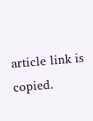article link is copied.